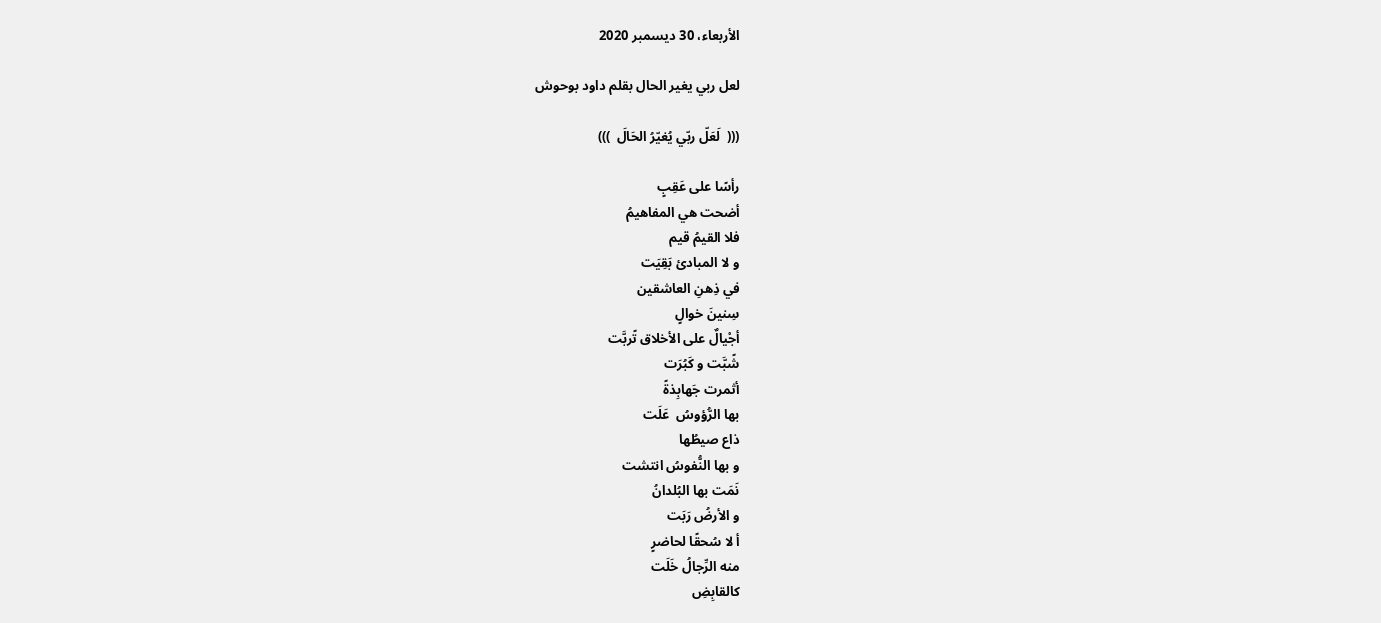الأربعاء، 30 ديسمبر 2020

لعل ربي يغير الحال بقلم داود بوحوش

(((  لَعَلّ ربّي يُغيّرُ الحَالَ  )))

رأسًا على عَقِبٍ
أضحت هي المفاهيمُ
فلا القيمُ قيم
و لا المبادئ بَقِيَت
في ذِهنِ العاشقين
سِنينَ خوالٍ
أجْيالٌ على الأخلاق تًربَّت
شًبَّت و كَبُرَت
أثمرت جَهابِذةً
بها الرُّؤوسُ  عَلَت
ذاع صيطُها
و بها النُّفوسُ انتشت
نَمَت بها البُلدانُ
و الأرضُ رَبَت
أ لا سُحقًا لحاضرٍ
منه الرِّجالُ خَلَت
كالقابِضِ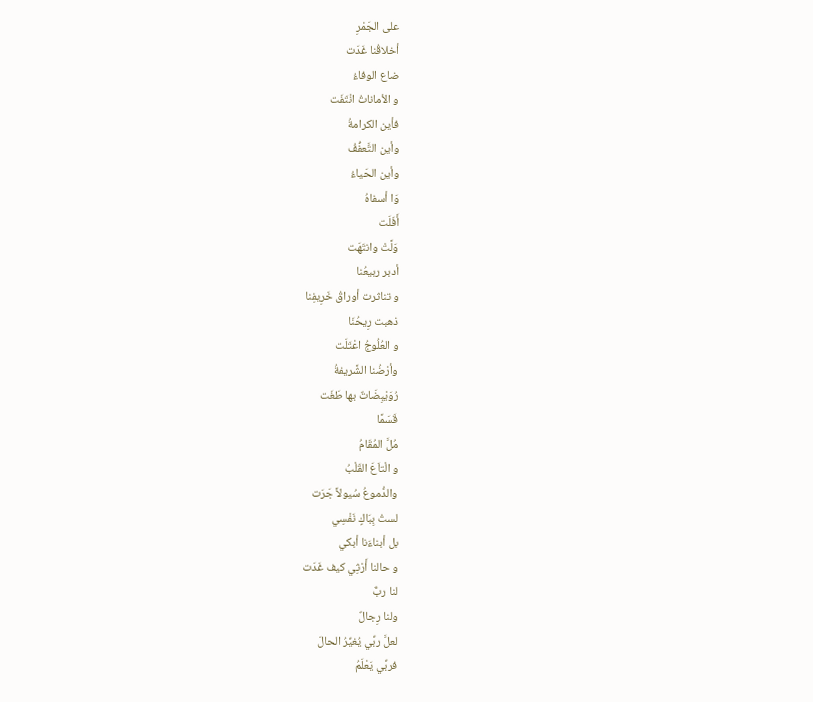على الجَمْرِ
أخلاقُنا غَدَت
ضاع الوفاءُ
و الأماناتُ انْتَفَت
فأين الكرامةُ
وأين التَّعفُّفُ
وأين الحَياءُ
وَا أسفاهُ
أَفَلَت
وَلَّتْ وانتَهَت
أدبر ربيعُنا
و تناثرت أوراقُ خَرِيفِنا
ذهبت رِيحُنَا
و العُلُوجُ اعْتَلَت
وأرْضُنا الشَّريفةُ
رُوَيْبِضَاتٌ بها طَغَت
قَسَمًا
مُلَّ المُقَامُ
و الْتاَعَ القَلْبُ
والدُّموعُ سُيولاً جَرَت
لستُ بِبَاكٍ نَفْسِي
بل أبناءَنا أبكي
و حالنا أَرْثِي كيف غَدَت
لنا ربٌّ
ولنا رِجالٌ
لعلَّ ربِّي يُغيِّرُ الحالَ
فربِّي يَعْلَمُ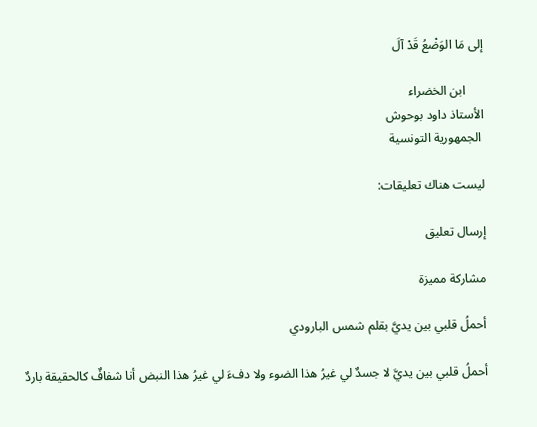إلى مَا الوَضْعُ قَدْ آلَ

      ابن الخضراء
الأستاذ داود بوحوش
 الجمهورية التونسية

ليست هناك تعليقات:

إرسال تعليق

مشاركة مميزة

أحملُ قلبي بين يديَّ بقلم شمس البارودي

أحملُ قلبي بين يديَّ لا جسدٌ لي غيرُ هذا الضوء ولا دفءَ لي غيرُ هذا النبض أنا شفافٌ كالحقيقة باردٌ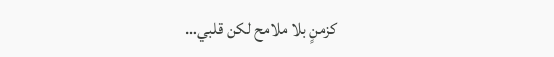كزمنٍ بلا ملامح لكن قلبي…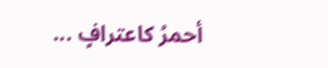أحمرُ كاعترافٍ ...